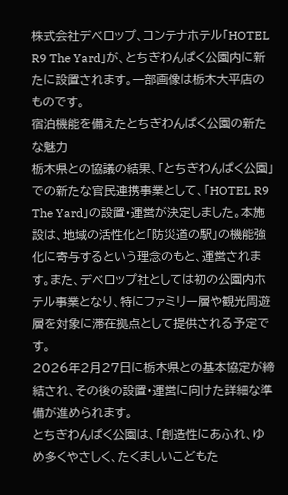株式会社デベロップ、コンテナホテル「HOTEL R9 The Yard」が、とちぎわんぱく公園内に新たに設置されます。一部画像は栃木大平店のものです。
宿泊機能を備えたとちぎわんぱく公園の新たな魅力
栃木県との協議の結果、「とちぎわんぱく公園」での新たな官民連携事業として、「HOTEL R9 The Yard」の設置・運営が決定しました。本施設は、地域の活性化と「防災道の駅」の機能強化に寄与するという理念のもと、運営されます。また、デベロップ社としては初の公園内ホテル事業となり、特にファミリー層や観光周遊層を対象に滞在拠点として提供される予定です。
2026年2月27日に栃木県との基本協定が締結され、その後の設置・運営に向けた詳細な準備が進められます。
とちぎわんぱく公園は、「創造性にあふれ、ゆめ多くやさしく、たくましいこどもた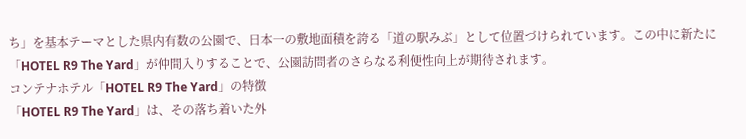ち」を基本テーマとした県内有数の公園で、日本一の敷地面積を誇る「道の駅みぶ」として位置づけられています。この中に新たに「HOTEL R9 The Yard」が仲間入りすることで、公園訪問者のさらなる利便性向上が期待されます。
コンテナホテル「HOTEL R9 The Yard」の特徴
「HOTEL R9 The Yard」は、その落ち着いた外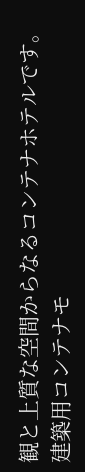観と上質な空間からなるコンテナホテルです。建築用コンテナモ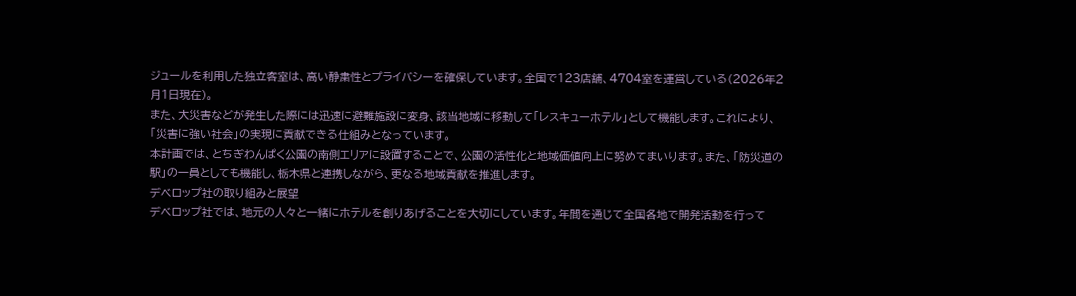ジュールを利用した独立客室は、高い静粛性とプライバシーを確保しています。全国で123店舗、4704室を運営している(2026年2月1日現在)。
また、大災害などが発生した際には迅速に避難施設に変身、該当地域に移動して「レスキューホテル」として機能します。これにより、「災害に強い社会」の実現に貢献できる仕組みとなっています。
本計画では、とちぎわんぱく公園の南側エリアに設置することで、公園の活性化と地域価値向上に努めてまいります。また、「防災道の駅」の一員としても機能し、栃木県と連携しながら、更なる地域貢献を推進します。
デベロップ社の取り組みと展望
デベロップ社では、地元の人々と一緒にホテルを創りあげることを大切にしています。年間を通じて全国各地で開発活動を行って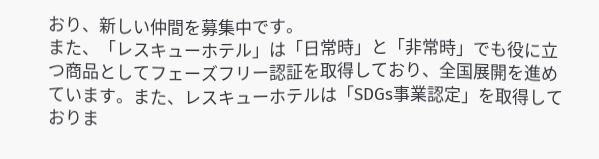おり、新しい仲間を募集中です。
また、「レスキューホテル」は「日常時」と「非常時」でも役に立つ商品としてフェーズフリー認証を取得しており、全国展開を進めています。また、レスキューホテルは「SDGs事業認定」を取得しておりま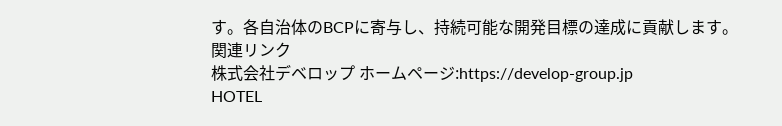す。各自治体のBCPに寄与し、持続可能な開発目標の達成に貢献します。
関連リンク
株式会社デベロップ ホームページ:https://develop-group.jp
HOTEL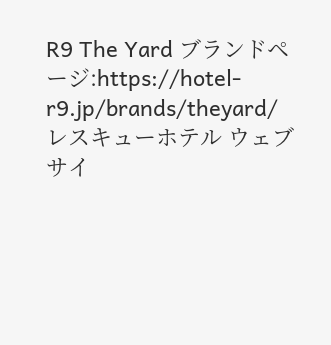R9 The Yard ブランドページ:https://hotel-r9.jp/brands/theyard/
レスキューホテル ウェブサイ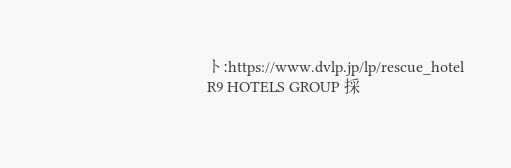ト:https://www.dvlp.jp/lp/rescue_hotel
R9 HOTELS GROUP 採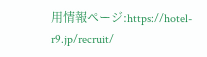用情報ページ:https://hotel-r9.jp/recruit/